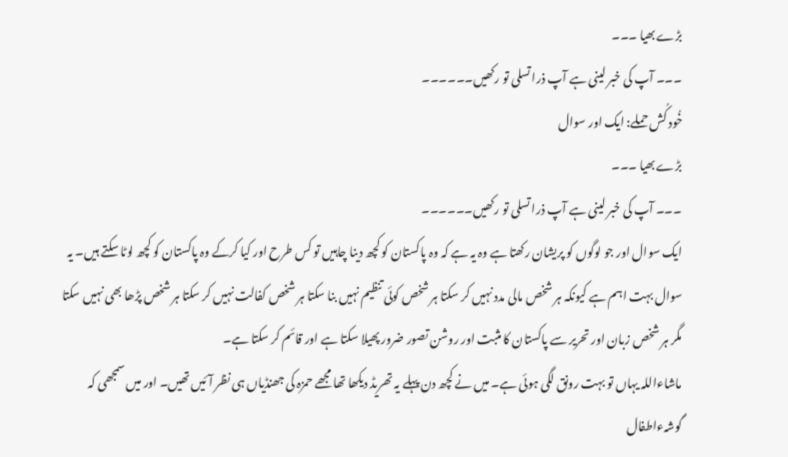بڑے بھیا ۔۔۔
۔۔۔ آپ کی خبر لینی ہے آپ ذرا تسلی تو رکھیں۔۔۔۔۔۔
خُود کُش حملے: ایک اور سوال
بڑے بھیا ۔۔۔
۔۔۔ آپ کی خبر لینی ہے آپ ذرا تسلی تو رکھیں۔۔۔۔۔۔
ایک سوال اور جو لوگوں کو پریشان رکھتا ہے وہ یہ ہے کہ وہ پاکستان کو کچھ دینا چاہیں تو کس طرح اور کیا کرکے وہ پاکستان کو کچھ لوٹا سکتے ہیں۔ یہ سوال بہت اہم ہے کیونکہ ہر شخص مالی مدد نہیں کر سکتا ہر شخص کوئی تنظیم نہیں بنا سکتا ہر شخص کفالت نہیں کر سکتا ہر شخص پڑھا بھی نہیں سکتا مگر ہر شخص زبان اور تحریر سے پاکستان کا مثبت اور روشن تصور ضرور پھیلا سکتا ہے اور قائم کر سکتا ہے۔
ماشاءاللہ یہاں تو بہت رونق لگی ہوئی ہے۔ میں نے کچھ دن پہلے یہ تھریڈ دیکھا تھا مجھے حمزہ کی جھنڈیاں ہی نظر آئیں تھیں۔ اور میں سمجھی کہ گوشہءاطفال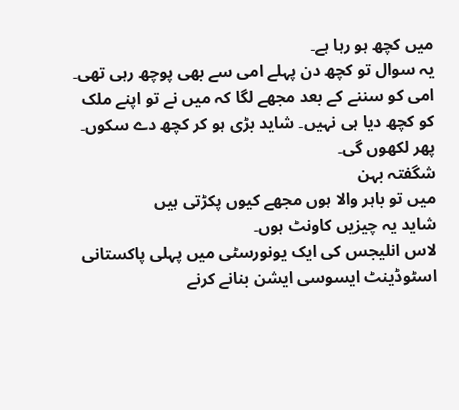میں کچھ ہو رہا ہے۔
یہ سوال تو کچھ دن پہلے امی سے بھی پوچھ رہی تھی۔ امی کو سننے کے بعد مجھے لگا کہ میں نے تو اپنے ملک کو کچھ دیا ہی نہیں۔ شاید بڑی ہو کر کچھ دے سکوں۔ پھر لکھوں گی۔
شگفتہ بہن
میں تو باہر والا ہوں مجھے کیوں پکڑتی ہیں
شاید یہ چیزیں کاونٹ ہوں۔
لاس انلیجس کی ایک یونورسٹی میں پہلی پاکستانی اسٹوڈینٹ ایسوسی ایشن بنانے کرنے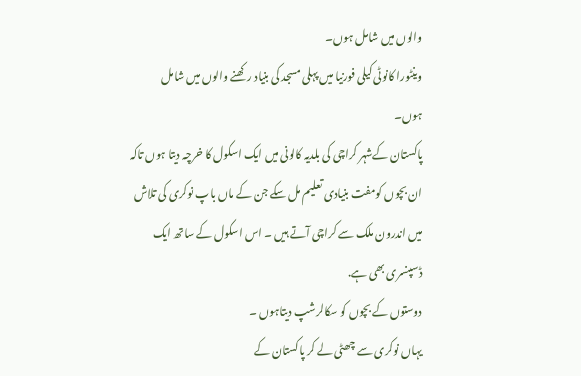والوں میں شامل ہوں۔
وینٹورا کانوٹی کیلی فورنیا میں پہلی مسجد کی بنیاد رکھنے والوں میں شامل ہوں۔
پاکستان کےشہر کراچی کی بلدیہ کالونی میں ایک اسکول کا خرچہ دیتا ہوں تاکہ ان بچوں کومفت بنیادی تعلیم مل سکے جن کے ماں باپ نوکری کی تلاش میں اندرون ملک سے کراچی آتے ہیں ۔ اس اسکول کے ساتھ ایک ڈسپنسری بھی ہے.
دوستوں کے بچوں کو سکالرشپ دیتاہوں ۔
یہاں نوکری سے چھٹی لے کر پاکستان کے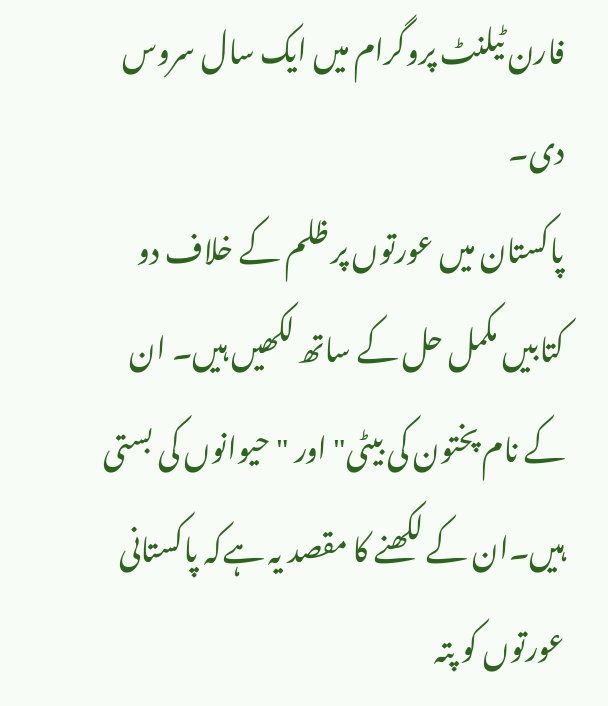فارن ٹیلنٹ پروگرام میں ایک سال سروس دی۔
پاکستان میں عورتوں پر ظلم کے خلاف دو کتابیں مکمل حل کے ساتھ لکھیں ہیں۔ ان کے نام پختون کی بیٹی" اور "حیوانوں کی بستی ہیں۔ان کے لکھنے کا مقصد یہ ہےکہ پاکستانی عورتوں کو پتہ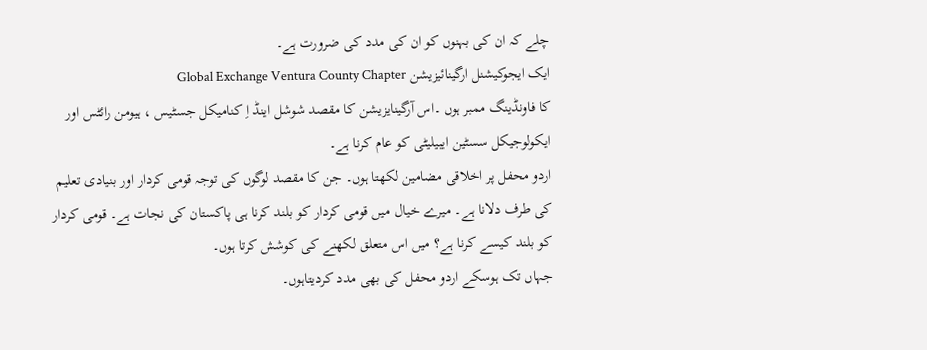چلے کہ ان کی بہنوں کو ان کی مدد کی ضرورت ہے۔
ایک ایجوکیشنل ارگینائیزیشن Global Exchange Ventura County Chapter
کا فاونڈینگ ممبر ہوں ۔اس آرگینایزیشن کا مقصد شوشل اینڈ اِ کنامیکل جسٹیس ، ہیومن رائٹس اور ایکولوجیکل سسٹین ایبیلیٹی کو عام کرنا ہے۔
اردو محفل پر اخلاقی مضامین لکھتا ہوں۔ جن کا مقصد لوگوں کی توجہ قومی کردار اور بنیادی تعلیم کی طرف دلانا ہے۔ میرے خیال میں قومی کردار کو بلند کرنا ہی پاکستان کی نجات ہے۔ قومی کردار کو بلند کیسے کرنا ہے؟ میں اس متعلق لکھنے کی کوشش کرتا ہوں۔
جہاں تک ہوسکے اردو محفل کی بھی مدد کردیتاہوں۔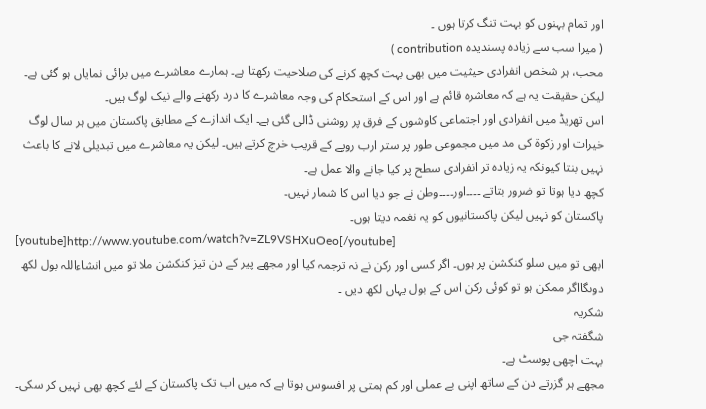اور تمام بہنوں کو بہت تنگ کرتا ہوں ۔
( میرا سب سے زیادہ پسندیدہ contribution )
محب، ہر شخص انفرادی حیثیت میں بھی بہت کچھ کرنے کی صلاحیت رکھتا ہے۔ ہمارے معاشرے میں برائی نمایاں ہو گئی ہے۔ لیکن حقیقت یہ ہے کہ معاشرہ قائم ہے اور اس کے استحکام کی وجہ معاشرے کا درد رکھنے والے نیک لوگ ہیں۔
اس تھریڈ میں انفرادی اور اجتماعی کاوشوں کے فرق پر روشنی ڈالی گئی ہے۔ ایک اندازے کے مطابق پاکستان میں ہر سال لوگ خیرات اور زکوۃ کی مد میں مجموعی طور پر ستر ارب روپے کے قریب خرچ کرتے ہیں۔ لیکن یہ معاشرے میں تبدیلی لانے کا باعث نہیں بنتا کیونکہ یہ زیادہ تر انفرادی سطح پر کیا جانے والا عمل ہے۔
کچھ دیا ہوتا تو ضرور بتاتے ۔۔۔۔اور۔۔۔۔وطن نے جو دیا اس کا شمار نہیں۔
پاکستان کو نہیں لیکن پاکستانیوں کو یہ نغمہ دیتا ہوں۔
[youtube]http://www.youtube.com/watch?v=ZL9VSHXuOeo[/youtube]
ابھی تو میں سلو کنکشن پر ہوں۔ اگر کسی اور رکن نے نہ ترجمہ کیا اور مجھے پیر کے دن تیز کنکشن ملا تو میں انشاءاللہ بول لکھ دوںگااگر ممکن ہو تو کوئی رکن اس کے بول یہاں لکھ دیں ۔
شکریہ
شگفتہ جی
بہت اچھی پوسٹ ہے۔
مجھے ہر گزرتے دن کے ساتھ اپنی بے عملی اور کم ہمتی پر افسوس ہوتا ہے کہ میں اب تک پاکستان کے لئے کچھ بھی نہیں کر سکی۔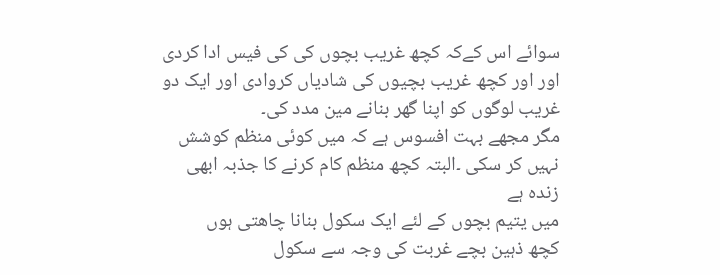سوائے اس کےکہ کچھ غریب بچوں کی کی فیس ادا کردی اور اور کچھ غریب بچیوں کی شادیاں کروادی اور ایک دو غریب لوگوں کو اپنا گھر بنانے مین مدد کی۔
مگر مجھے بہت افسوس ہے کہ میں کوئی منظم کوشش نہیں کر سکی ۔البتہ کچھ منظم کام کرنے کا جذبہ ابھی زندہ ہے
میں یتیم بچوں کے لئے ایک سکول بنانا چاھتی ہوں
کچھ ذہین بچے غربت کی وجہ سے سکول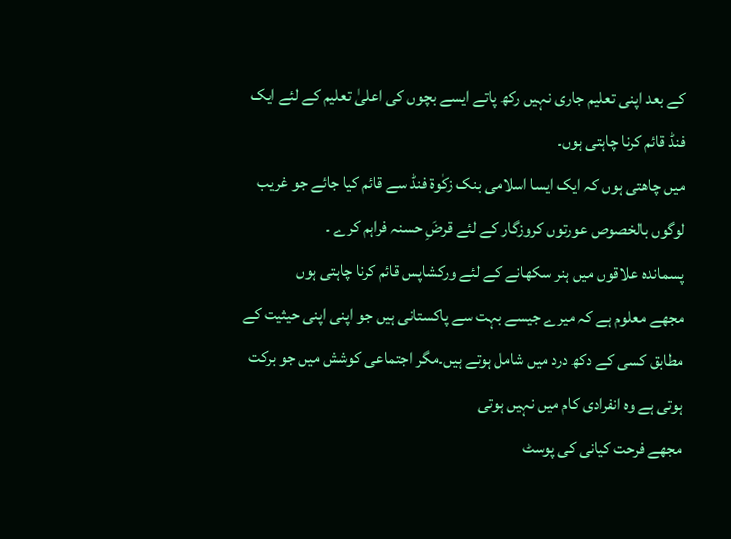کے بعد اپنی تعلیم جاری نہیں رکھ پاتے ایسے بچوں کی اعلیٰ تعلیم کے لئے ایک فنڈ قائم کرنا چاہتی ہوں۔
میں چاھتی ہوں کہ ایک ایسا اسلامی بنک زکٰوۃ فنڈ سے قائم کیا جائے جو غریب لوگوں بالخصوص عورتوں کروزگار کے لئے قرضَِ حسنہ فراہم کرے ۔
پسماندہ علاقوں میں ہنر سکھانے کے لئے ورکشاپس قائم کرنا چاہتی ہوں
مجھے معلوم ہے کہ میرے جیسے بہت سے پاکستانی ہیں جو اپنی اپنی حیثیت کے مطابق کسی کے دکھ درد میں شامل ہوتے ہیں۔مگر اجتماعی کوشش میں جو برکت ہوتی ہے وہ انفرادی کام میں نہیں ہوتی
مجھے فرحت کیانی کی پوسٹ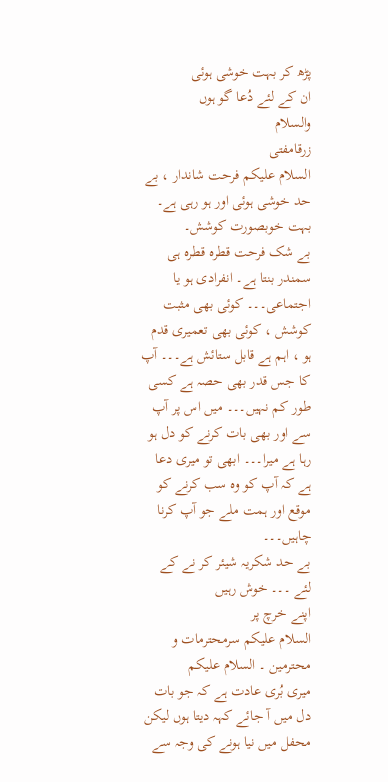پڑھ کر بہت خوشی ہوئی
ان کے لئے دُعا گو ہوں
والسلام
زرقامفتی
السلام علیکم فرحت شاندار ، بے حد خوشی ہوئی اور ہو رہی ہے۔ بہت خوبصورت کوشش۔
بے شک فرحت قطرہ قطرہ ہی سمندر بنتا ہے۔ انفرادی ہو یا اجتماعی۔۔۔ کوئی بھی مثبت کوشش ، کوئی بھی تعمیری قدم ہو ، اہم ہے قابل ستائش ہے۔۔۔ آپ کا جس قدر بھی حصہ ہے کسی طور کم نہیں۔۔۔ میں اس پر آپ سے اور بھی بات کرنے کو دل ہو رہا ہے میرا۔۔۔ ابھی تو میری دعا ہے کہ آپ کو وہ سب کرنے کو موقع اور ہمت ملے جو آپ کرنا چاہیں۔۔۔
بے حد شکریہ شیئر کر نے کے لئے ۔۔۔ خوش رہیں
اپنے خرچ پر
السلام علیکم سرمحترمات و محترمین ۔ السلام علیکم
میری بُری عادت ہے کہ جو بات دل میں آ جائے کہہ دیتا ہوں لیکن محفل میں نیا ہونے کی وجہ سے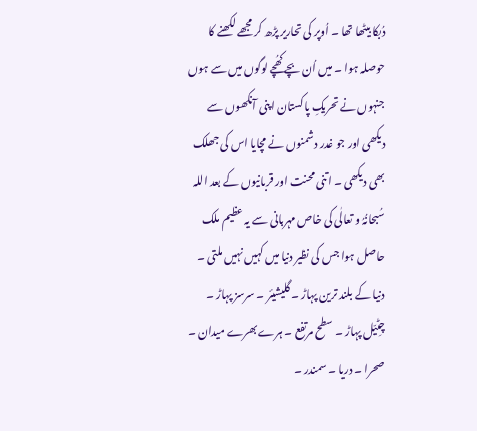دُبکا بیٹھا تھا ۔ اُوپر کی تحاریر پڑھ کر مجھے لکھنے کا حوصلہ ہوا ۔ میں اُن بچے کھُچے لوگوں میں سے ہوں جنہوں نے تحریکِ پاکستان اپنی آنکھوں سے دیکھی اور جو غدر دشمنوں نے مچایا اس کی جھلک بھی دیکھی ۔ اتنی محنت اور قربانیوں کے بعد اللہ سُبحانُہُ و تعالٰی کی خاص مہربانی سے یہ عظیم ملک حاصل ہوا جس کی نظیر دنیا میں کہیں نہیں ملتی ۔ دنیا کے بلند ترین پہاڑ ۔ گلیشیئر ۔ سرسز پہاڑ ۔ چٹِیّل پہاڑ ۔ سطح مرتفع ۔ ہرے بھرے میدان ۔ صحرا ۔ دریا ۔ سمندر ۔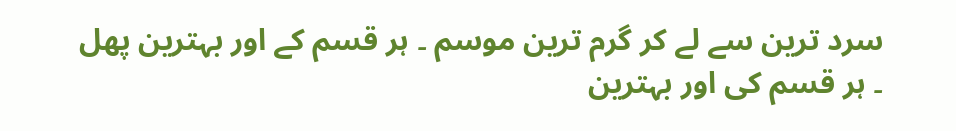سرد ترین سے لے کر گرم ترین موسم ۔ ہر قسم کے اور بہترین پھل ۔ ہر قسم کی اور بہترین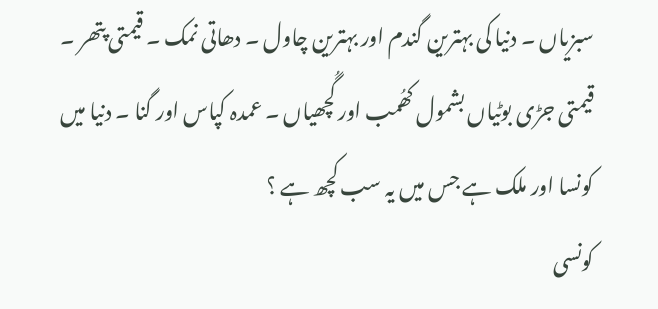سبزیاں ۔ دنیا کی بہترین گندم اور بہترین چاول ۔ دھاتی نمک ۔ قیمتی پتھر ۔ قیمتی جڑی بوٹیاں بشمول کھُمب اور گُچھیاں ۔ عمدہ کپاس اور گنا ۔ دنیا میں کونسا اور ملک ہے جس میں یہ سب کچھ ہے ؟
کونسی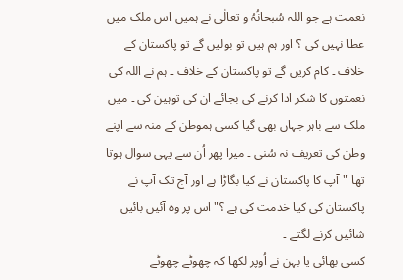نعمت ہے جو اللہ سُبحانُہُ و تعالٰی نے ہمیں اس ملک میں عطا نہیں کی ؟ اور ہم ہیں تو بولیں گے تو پاکستان کے خلاف ۔ کام کریں گے تو پاکستان کے خلاف ۔ ہم نے اللہ کی نعمتوں کا شکر ادا کرنے کی بجائے ان کی توہین کی ۔ میں ملک سے باہر جہاں بھی گیا کسی ہموطن کے منہ سے اپنے وطن کی تعریف نہ سُنی ۔ میرا پھر اُن سے یہی سوال ہوتا تھا "آپ کا پاکستان نے کیا بگاڑا ہے اور آج تک آپ نے پاکستان کی کیا خدمت کی ہے ؟" اس پر وہ آئیں بائیں شائیں کرنے لگتے ۔
کسی بھائی یا بہن نے اُوپر لکھا کہ چھوٹے چھوٹے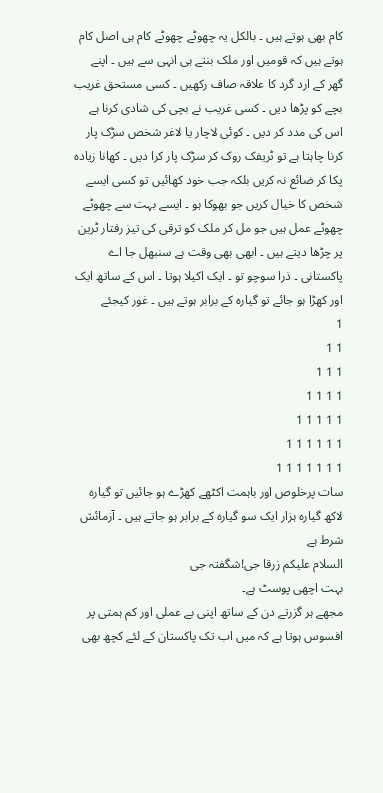کام بھی ہوتے ہیں ۔ بالکل یہ چھوٹے چھوٹے کام ہی اصل کام ہوتے ہیں کہ قومیں اور ملک بنتے ہی انہی سے ہیں ۔ اپنے گھر کے ارد گرد کا علاقہ صاف رکھیں ۔ کسی مستحق غریب بچے کو پڑھا دیں ۔ کسی غریب نے بچی کی شادی کرنا ہے اس کی مدد کر دیں ۔ کوئی لاچار یا لاغر شخص سڑک پار کرنا چاہتا ہے تو ٹریفک روک کر سڑک پار کرا دیں ۔ کھانا زیادہ پکا کر ضائع نہ کریں بلکہ جب خود کھائیں تو کسی ایسے شخص کا خیال کریں جو بھوکا ہو ۔ ایسے بہت سے چھوٹے چھوٹے عمل ہیں جو مل کر ملک کو ترقی کی تیز رفتار ٹرین پر چڑھا دیتے ہیں ۔ ابھی بھی وقت ہے سنبھل جا اے پاکستانی ۔ ذرا سوچو تو ۔ ایک اکیلا ہوتا ۔ اس کے ساتھ ایک اور کھڑا ہو جائے تو گیارہ کے برابر ہوتے ہیں ۔ غور کیجئے
1
1 1
1 1 1
1 1 1 1
1 1 1 1 1
1 1 1 1 1 1
1 1 1 1 1 1 1
سات پرخلوص اور باہمت اکٹھے کھڑے ہو جائیں تو گیارہ لاکھ گیارہ ہزار ایک سو گیارہ کے برابر ہو جاتے ہیں ۔ آزمائش شرط ہے
السلام علیکم زرقا جی!شگفتہ جی
بہت اچھی پوسٹ ہے۔
مجھے ہر گزرتے دن کے ساتھ اپنی بے عملی اور کم ہمتی پر افسوس ہوتا ہے کہ میں اب تک پاکستان کے لئے کچھ بھی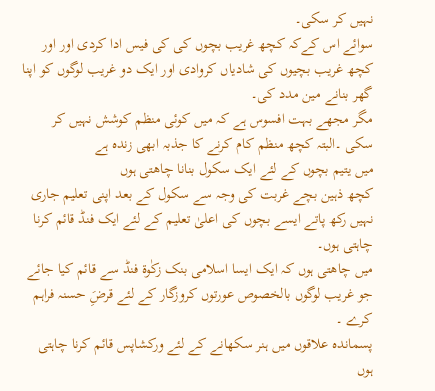نہیں کر سکی۔
سوائے اس کےکہ کچھ غریب بچوں کی کی فیس ادا کردی اور اور کچھ غریب بچیوں کی شادیاں کروادی اور ایک دو غریب لوگوں کو اپنا گھر بنانے مین مدد کی۔
مگر مجھے بہت افسوس ہے کہ میں کوئی منظم کوشش نہیں کر سکی ۔البتہ کچھ منظم کام کرنے کا جذبہ ابھی زندہ ہے
میں یتیم بچوں کے لئے ایک سکول بنانا چاھتی ہوں
کچھ ذہین بچے غربت کی وجہ سے سکول کے بعد اپنی تعلیم جاری نہیں رکھ پاتے ایسے بچوں کی اعلیٰ تعلیم کے لئے ایک فنڈ قائم کرنا چاہتی ہوں۔
میں چاھتی ہوں کہ ایک ایسا اسلامی بنک زکٰوۃ فنڈ سے قائم کیا جائے جو غریب لوگوں بالخصوص عورتوں کروزگار کے لئے قرضَِ حسنہ فراہم کرے ۔
پسماندہ علاقوں میں ہنر سکھانے کے لئے ورکشاپس قائم کرنا چاہتی ہوں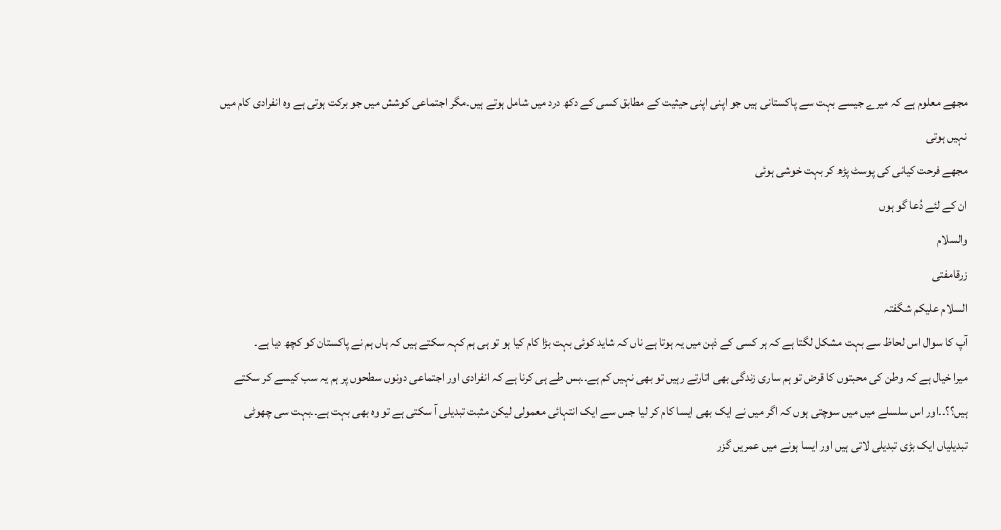مجھے معلوم ہے کہ میرے جیسے بہت سے پاکستانی ہیں جو اپنی اپنی حیثیت کے مطابق کسی کے دکھ درد میں شامل ہوتے ہیں۔مگر اجتماعی کوشش میں جو برکت ہوتی ہے وہ انفرادی کام میں نہیں ہوتی
مجھے فرحت کیانی کی پوسٹ پڑھ کر بہت خوشی ہوئی
ان کے لئے دُعا گو ہوں
والسلام
زرقامفتی
السلام علیکم شگفتہ
آپ کا سوال اس لحاظ سے بہت مشکل لگتا ہے کہ ہر کسی کے ذہن میں یہ ہوتا ہے ناں کہ شاید کوئی بہت بڑا کام کیا ہو تو ہی ہم کہہ سکتے ہیں کہ ہاں ہم نے پاکستان کو کچھ دیا ہے۔
میرا خیال ہے کہ وطن کی محبتوں کا قرض تو ہم ساری زندگی بھی اتارتے رہیں تو بھی نہیں کم ہے۔۔بس طے ہی کرنا ہے کہ انفرادی اور اجتماعی دونوں سطحوں پر ہم یہ سب کیسے کر سکتے ہیں؟؟۔۔اور اس سلسلے میں میں سوچتی ہوں کہ اگر میں نے ایک بھی ایسا کام کر لیا جس سے ایک انتہائی معمولی لیکن مثبت تبدیلی آ سکتی ہے تو وہ بھی بہت ہے۔۔بہت سی چھوٹی تبدیلیاں ایک بڑی تبدیلی لاتی ہیں اور ایسا ہونے میں عمریں گزر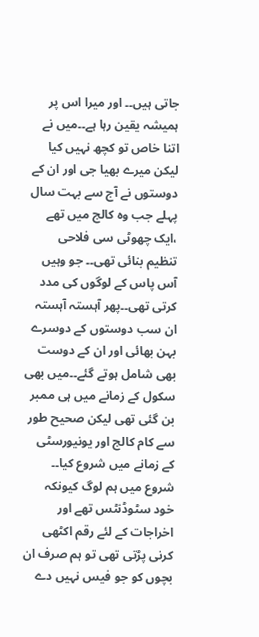جاتی ہیں۔۔ اور میرا اس پر ہمیشہ یقین رہا ہے۔۔میں نے اتنا خاص تو کچھ نہیں کیا لیکن میرے بھیا جی اور ان کے دوستوں نے آج سے بہت سال پہلے جب وہ کالج میں تھے ،ایک چھوٹی سی فلاحی تنظیم بنائی تھی۔۔ جو وہیں آس پاس کے لوگوں کی مدد کرتی تھی۔۔پھر آہستہ آہستہ ان سب دوستوں کے دوسرے بہن بھائی اور ان کے دوست بھی شامل ہوتے گئے۔۔میں بھی سکول کے زمانے میں ہی ممبر بن گئی تھی لیکن صحیح طور سے کام کالج اور یونیورسٹی کے زمانے میں شروع کیا۔۔ شروع میں ہم لوگ کیونکہ خود سٹوڈنٹس تھے اور اخراجات کے لئے رقم اکٹھی کرنی پڑتی تھی تو ہم صرف ان بچوں کو جو فیس نہیں دے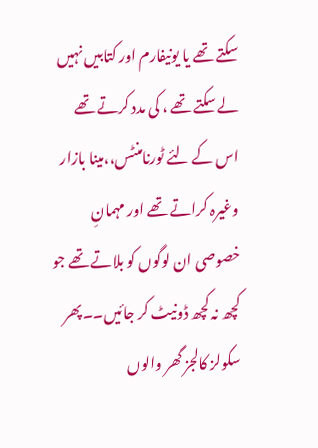سکتے تھے یا یونیفارم اور کتابیں نہیں لے سکتے تھے ، کی مدد کرتے تھے اس کے لئے ٹورنامنٹس،،مینا بازار وغیرہ کراتے تھے اور مہمانِ خصوصی ان لوگوں کو بلاتے تھے جو کچھ نہ کچھ ڈونیٹ کر جائیں۔۔پھر سکولز کالجز گھر والوں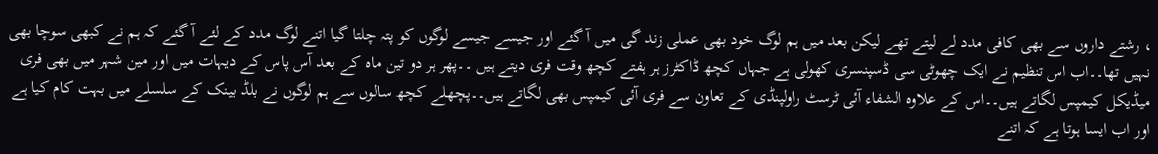، رشتے داروں سے بھی کافی مدد لے لیتے تھے لیکن بعد میں ہم لوگ خود بھی عملی زند گی میں آ گئے اور جیسے جیسے لوگوں کو پتہ چلتا گیا اتنے لوگ مدد کے لئے آ گئے کہ ہم نے کبھی سوچا بھی نہیں تھا۔۔اب اس تنظیم نے ایک چھوٹی سی ڈسپنسری کھولی ہے جہاں کچھ ڈاکٹرز ہر ہفتے کچھ وقت فری دیتے ہیں ۔۔پھر ہر دو تین ماہ کے بعد آس پاس کے دیہات میں اور مین شہر میں بھی فری میڈیکل کیمپس لگاتے ہیں۔۔اس کے علاوہ الشفاء آئی ٹرسٹ راولپنڈی کے تعاون سے فری آئی کیمپس بھی لگاتے ہیں۔۔پچھلے کچھ سالوں سے ہم لوگوں نے بلڈ بینک کے سلسلے میں بہت کام کیا ہے اور اب ایسا ہوتا ہے کہ اتنے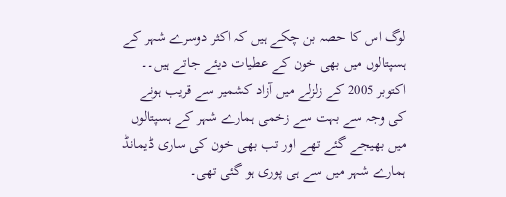لوگ اس کا حصہ بن چکے ہیں کہ اکثر دوسرے شہر کے ہسپتالوں میں بھی خون کے عطیات دیئے جاتے ہیں۔۔ اکتوبر 2005 کے زلزلے میں آزاد کشمیر سے قریب ہونے کی وجہ سے بہت سے زخمی ہمارے شہر کے ہسپتالوں میں بھیجے گئے تھے اور تب بھی خون کی ساری ڈیمانڈ ہمارے شہر میں سے ہی پوری ہو گئی تھی۔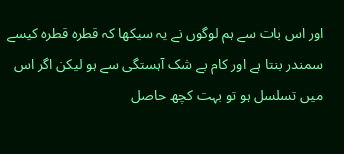اور اس بات سے ہم لوگوں نے یہ سیکھا کہ قطرہ قطرہ کیسے سمندر بنتا ہے اور کام بے شک آہستگی سے ہو لیکن اگر اس میں تسلسل ہو تو بہت کچھ حاصل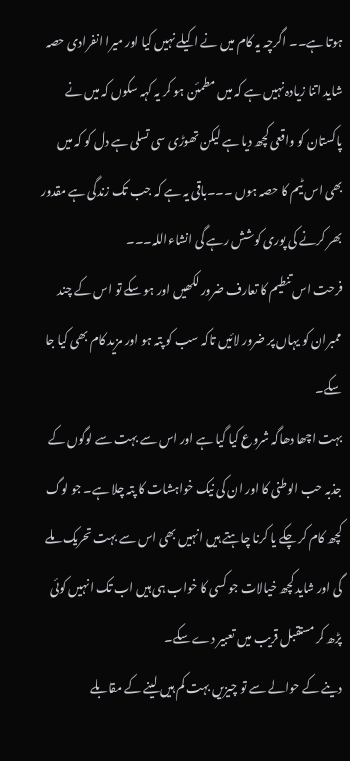ہوتا ہے۔۔ اگرچہ یہ کام میں نے اکیلے نہیں کیا اور میرا انفرادی حصہ شاید اتنا زیادہ نہیں ہے کہ میں مطمئن ہو کر یہ کہہ سکوں کہ میں نے پاکستان کو واقعی کچھ دیا ہے لیکن تھوڑی سی تسلی ہے دل کو کہ میں بھی اس ٹیم کا حصہ ہوں ۔۔۔باقی یہ ہے کہ جب تک زندگی ہے مقدور بھر کرنے کی پوری کوشش رہے گی انشاءاللہ۔۔۔
فرحت اس تنطیم کا تعارف ضرور لکھیں اور ہو سکے تو اس کے چند ممبران کو یہاں پر ضرور لائیں تاکہ سب کو پتہ ہو اور مزید کام بھی کیا جا سکے۔
بہت اچھا دھاگہ شروع کیا گیا ہے اور اس سے بہت سے لوگوں کے جذبہ حب الوطنی کا اور ان کی نیک خواہشات کا پتہ چلا ہے۔ جو لوگ کچھ کام کر چکے یا کرنا چاہتے ہیں انہیں بھی اس سے بہت تحریک ملے گی اور شاید کچھ خیالات جو کسی کا خواب ہی ہیں اب تک انہیں کوئی پڑھ کر مستقبل قریب میں تعبیر دے سکے۔
دینے کے حوالے سے تو چیزیں بہت کم ہیں لینے کے مقابلے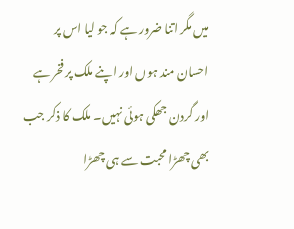میں مگر اتنا ضرور ہے کہ جو لیا اس پر احسان مند ہوں اور اپنے ملک پر فخر ہے اور گردن جھکی ہوئی نہیں۔ ملک کا ذکر جب بھی چھڑا محبت سے ہی چھڑا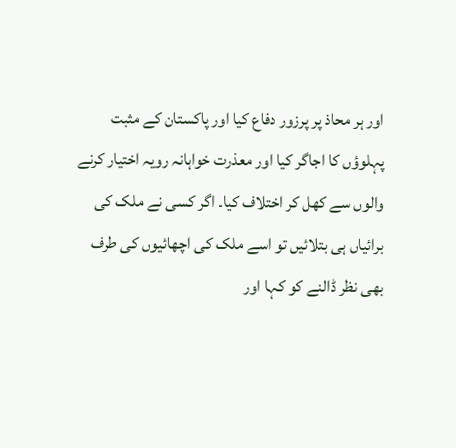اور ہر محاذ پر پرزور دفاع کیا اور پاکستان کے مثبت پہلوؤں کا اجاگر کیا اور معذرت خواہانہ رویہ اختیار کرنے والوں سے کھل کر اختلاف کیا۔ اگر کسی نے ملک کی برائیاں ہی بتلائیں تو اسے ملک کی اچھائیوں کی طرف بھی نظر ڈالنے کو کہا اور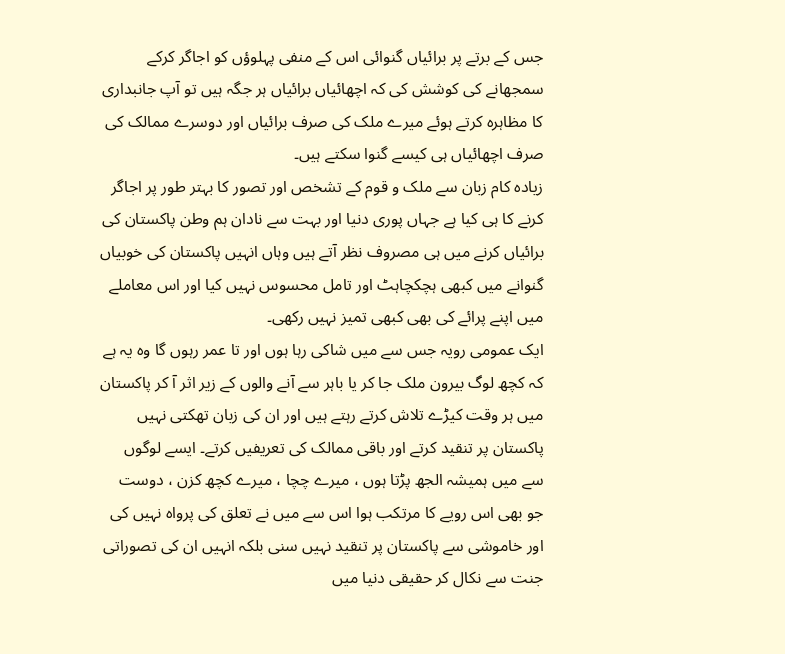جس کے برتے پر برائیاں گنوائی اس کے منفی پہلوؤں کو اجاگر کرکے سمجھانے کی کوشش کی کہ اچھائیاں برائیاں ہر جگہ ہیں تو آپ جانبداری کا مظاہرہ کرتے ہوئے میرے ملک کی صرف برائیاں اور دوسرے ممالک کی صرف اچھائیاں ہی کیسے گنوا سکتے ہیں۔
زیادہ کام زبان سے ملک و قوم کے تشخص اور تصور کا بہتر طور پر اجاگر کرنے کا ہی کیا ہے جہاں پوری دنیا اور بہت سے نادان ہم وطن پاکستان کی برائیاں کرنے میں ہی مصروف نظر آتے ہیں وہاں انہیں پاکستان کی خوبیاں گنوانے میں کبھی ہچکچاہٹ اور تامل محسوس نہیں کیا اور اس معاملے میں اپنے پرائے کی بھی کبھی تمیز نہیں رکھی۔
ایک عمومی رویہ جس سے میں شاکی رہا ہوں اور تا عمر رہوں گا وہ یہ ہے کہ کچھ لوگ بیرون ملک جا کر یا باہر سے آنے والوں کے زیر اثر آ کر پاکستان میں ہر وقت کیڑے تلاش کرتے رہتے ہیں اور ان کی زبان تھکتی نہیں پاکستان پر تنقید کرتے اور باقی ممالک کی تعریفیں کرتے۔ ایسے لوگوں سے میں ہمیشہ الجھ پڑتا ہوں ، میرے چچا ، میرے کچھ کزن ، دوست جو بھی اس رویے کا مرتکب ہوا اس سے میں نے تعلق کی پرواہ نہیں کی اور خاموشی سے پاکستان پر تنقید نہیں سنی بلکہ انہیں ان کی تصوراتی جنت سے نکال کر حقیقی دنیا میں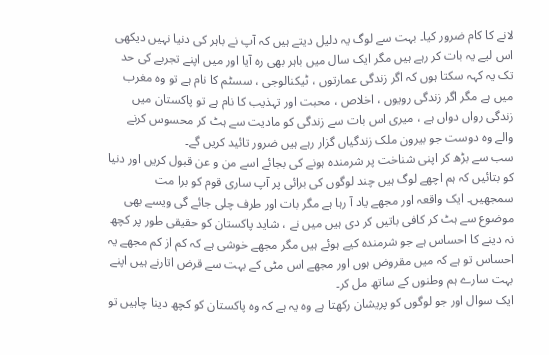لانے کا کام ضرور کیا۔ بہت سے لوگ یہ دلیل دیتے ہیں کہ آپ نے باہر کی دنیا نہیں دیکھی اس لیے یہ بات کر رہے ہیں مگر ایک سال میں باہر بھی رہ آیا اور میں اپنے تجربے کی حد تک یہ کہہ سکتا ہوں کہ اگر زندگی عمارتوں ، ٹیکنالوجی ، سسٹم کا نام ہے تو وہ مغرب میں ہے مگر اگر زندگی رویوں ، اخلاص ، محبت اور تہذیب کا نام ہے تو پاکستان میں زندگی رواں دواں ہے ، میری اس بات سے زندگی کو مادیت سے ہٹ کر محسوس کرنے والے وہ دوست جو بیرون ملک زندگیاں گزار رہے ہیں ضرور تائید کریں گے۔
سب سے بڑھ کر اپنی شناخت پر شرمندہ ہونے کی بجائے اسے من و عن قبول کریں اور دنیا کو بتائیں کہ ہم اچھے لوگ ہیں چند لوگوں کی برائی پر آپ ساری قوم کو برا مت سمجھیں۔ ایک واقعہ اور مجھے یاد آ رہا ہے مگر بات اور طرف چلی جائے گی ویسے بھی موضوع سے ہٹ کر کافی باتیں کر دی ہیں میں نے ، شاید پاکستان کو حقیقی طور پر کچھ نہ دینے کا احساس ہے جو شرمندہ کیے ہوئے ہیں مگر مجھے خوشی ہے کہ کم از کم مجھے یہ احساس تو ہے کہ میں مقروض ہوں اور مجھے اس مٹی کے بہت سے قرض اتارنے ہیں اپنے بہت سارے ہم وطنوں کے ساتھ مل کر۔
ایک سوال اور جو لوگوں کو پریشان رکھتا ہے وہ یہ ہے کہ وہ پاکستان کو کچھ دینا چاہیں تو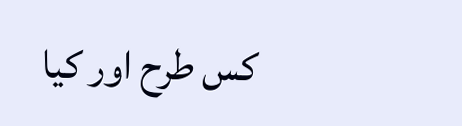کس طرح اور کیا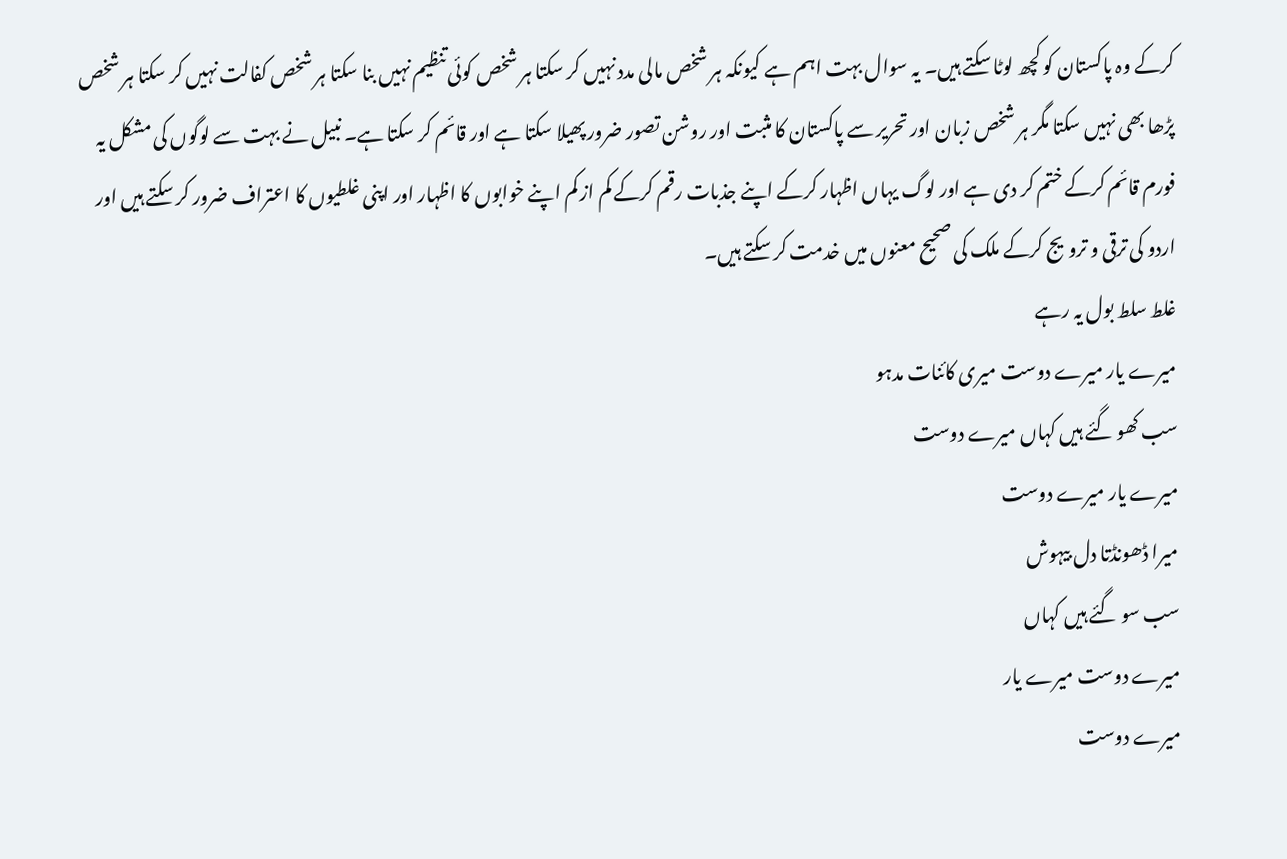کرکے وہ پاکستان کو کچھ لوٹا سکتے ہیں۔ یہ سوال بہت اہم ہے کیونکہ ہر شخص مالی مدد نہیں کر سکتا ہر شخص کوئی تنظیم نہیں بنا سکتا ہر شخص کفالت نہیں کر سکتا ہر شخص پڑھا بھی نہیں سکتا مگر ہر شخص زبان اور تحریر سے پاکستان کا مثبت اور روشن تصور ضرور پھیلا سکتا ہے اور قائم کر سکتا ہے۔ نبیل نے بہت سے لوگوں کی مشکل یہ فورم قائم کرکے ختم کر دی ہے اور لوگ یہاں اظہار کرکے اپنے جذبات رقم کرکے کم از کم اپنے خوابوں کا اظہار اور اپنی غلطیوں کا اعتراف ضرور کر سکتے ہیں اور اردو کی ترقی و ترویج کرکے ملک کی صحیح معنوں میں خدمت کر سکتے ہیں۔
غلط سلط بول یہ رہے
میرے یار میرے دوست میری کائنات مدہو
سب کھو گئے ہیں کہاں میرے دوست
میرے یار میرے دوست
میرا ڈھونڈتا دل بیہوش
سب سو گئے ہیں کہاں
میرے دوست میرے یار
میرے دوست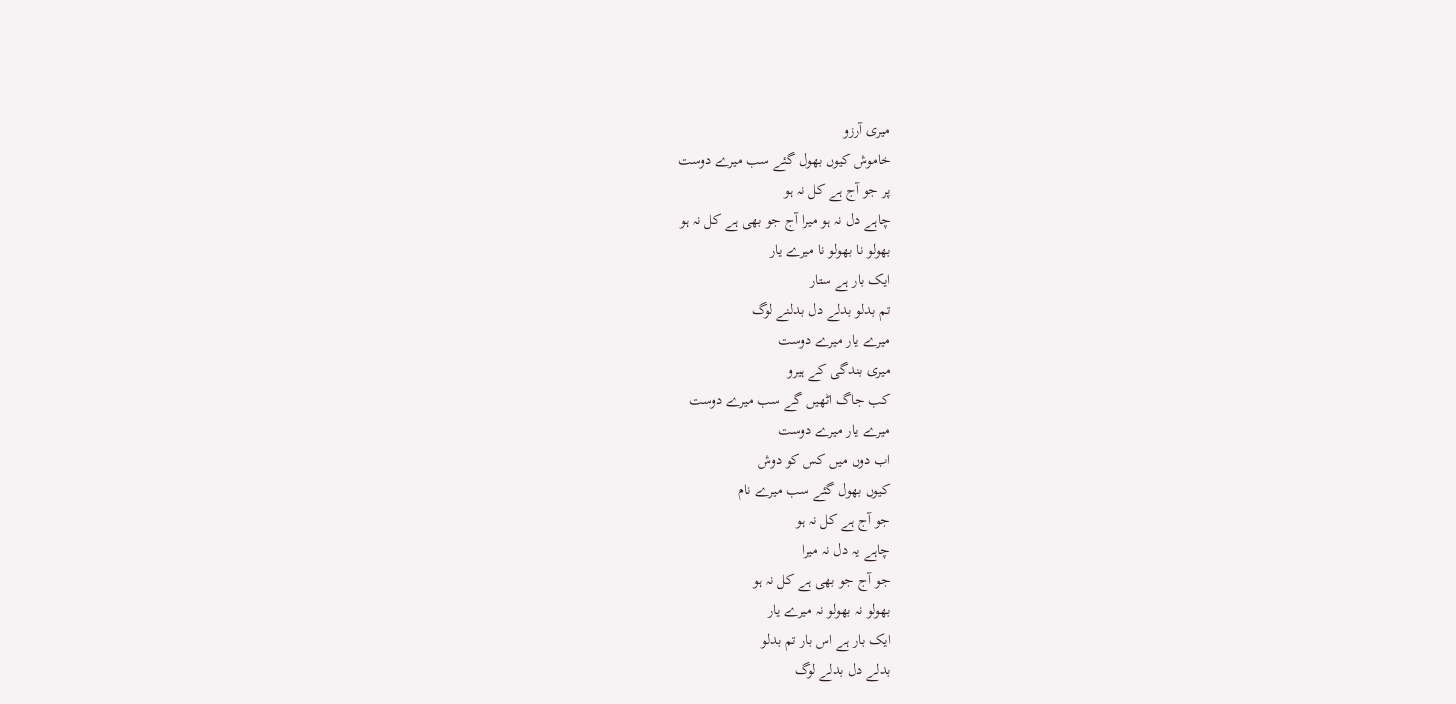میری آرزو
خاموش کیوں بھول گئے سب میرے دوست
پر جو آج ہے کل نہ ہو
چاہے دل نہ ہو میرا آج جو بھی ہے کل نہ ہو
بھولو نا بھولو نا میرے یار
ایک بار ہے ستار
تم بدلو بدلے دل بدلنے لوگ
میرے یار میرے دوست
میری بندگی کے ہیرو
کب جاگ اٹھیں گے سب میرے دوست
میرے یار میرے دوست
اب دوں میں کس کو دوش
کیوں بھول گئے سب میرے نام
جو آج ہے کل نہ ہو
چاہے یہ دل نہ میرا
جو آج جو بھی ہے کل نہ ہو
بھولو نہ بھولو نہ میرے یار
ایک بار ہے اس بار تم بدلو
بدلے دل بدلے لوگ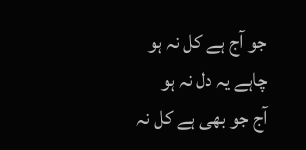جو آج ہے کل نہ ہو
چاہے یہ دل نہ ہو
آج جو بھی ہے کل نہ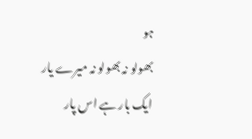ہو
بھولو نہ بھولو نہ میرے یار
ایک بار ہے اس پار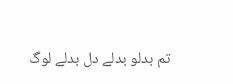تم بدلو بدلے دل بدلے لوگ